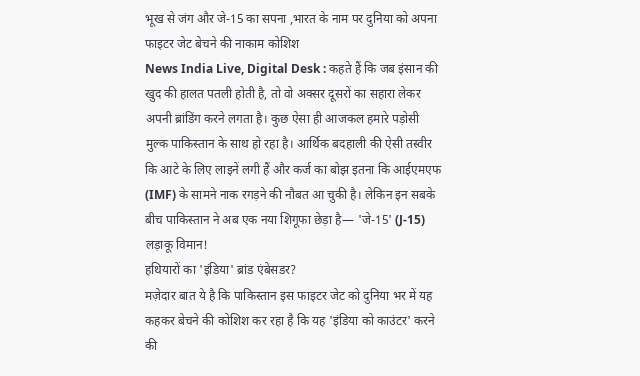भूख से जंग और जे-15 का सपना ,भारत के नाम पर दुनिया को अपना फाइटर जेट बेचने की नाकाम कोशिश
News India Live, Digital Desk : कहते हैं कि जब इंसान की खुद की हालत पतली होती है, तो वो अक्सर दूसरों का सहारा लेकर अपनी ब्रांडिंग करने लगता है। कुछ ऐसा ही आजकल हमारे पड़ोसी मुल्क पाकिस्तान के साथ हो रहा है। आर्थिक बदहाली की ऐसी तस्वीर कि आटे के लिए लाइनें लगी हैं और कर्ज का बोझ इतना कि आईएमएफ (IMF) के सामने नाक रगड़ने की नौबत आ चुकी है। लेकिन इन सबके बीच पाकिस्तान ने अब एक नया शिगूफा छेड़ा है— 'जे-15' (J-15) लड़ाकू विमान!
हथियारों का 'इंडिया' ब्रांड एंबेसडर?
मज़ेदार बात ये है कि पाकिस्तान इस फाइटर जेट को दुनिया भर में यह कहकर बेचने की कोशिश कर रहा है कि यह 'इंडिया को काउंटर' करने की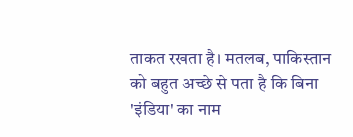ताकत रखता है। मतलब, पाकिस्तान को बहुत अच्छे से पता है कि बिना 'इंडिया' का नाम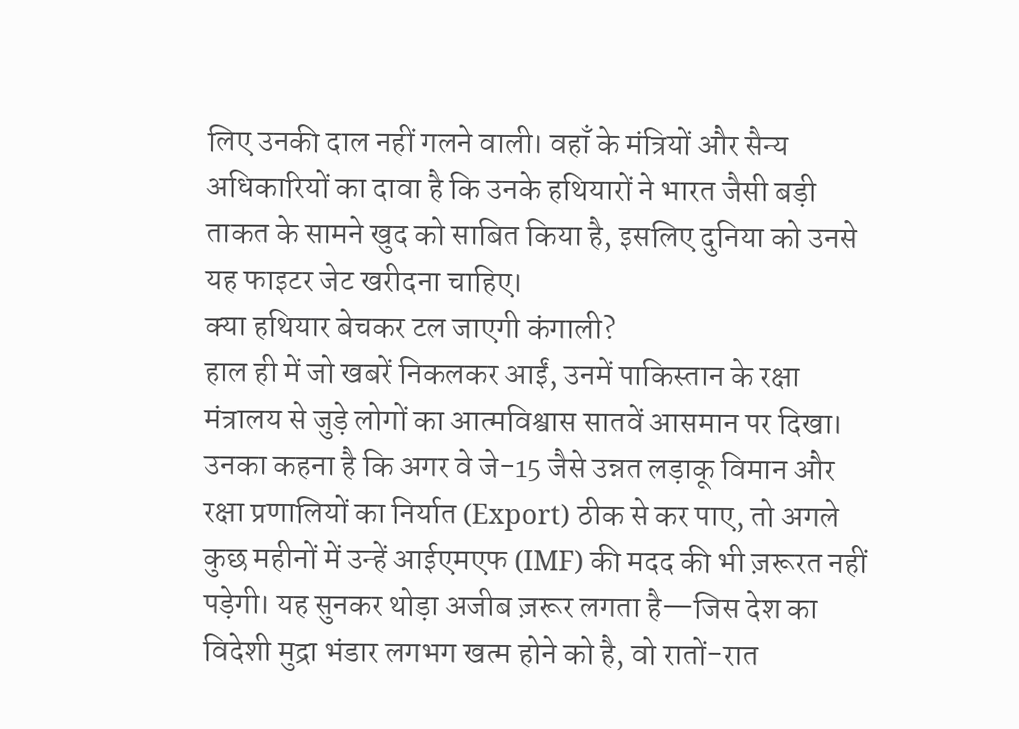लिए उनकी दाल नहीं गलने वाली। वहाँ के मंत्रियों और सैन्य अधिकारियों का दावा है कि उनके हथियारों ने भारत जैसी बड़ी ताकत के सामने खुद को साबित किया है, इसलिए दुनिया को उनसे यह फाइटर जेट खरीदना चाहिए।
क्या हथियार बेचकर टल जाएगी कंगाली?
हाल ही में जो खबरें निकलकर आईं, उनमें पाकिस्तान के रक्षा मंत्रालय से जुड़े लोगों का आत्मविश्वास सातवें आसमान पर दिखा। उनका कहना है कि अगर वे जे-15 जैसे उन्नत लड़ाकू विमान और रक्षा प्रणालियों का निर्यात (Export) ठीक से कर पाए, तो अगले कुछ महीनों में उन्हें आईएमएफ (IMF) की मदद की भी ज़रूरत नहीं पड़ेगी। यह सुनकर थोड़ा अजीब ज़रूर लगता है—जिस देश का विदेशी मुद्रा भंडार लगभग खत्म होने को है, वो रातों-रात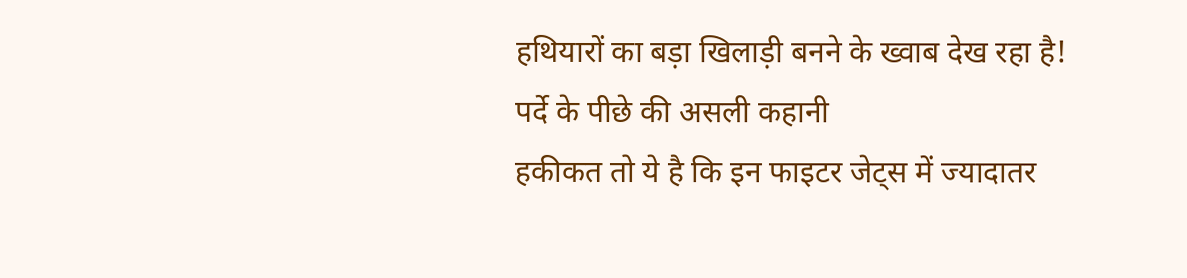हथियारों का बड़ा खिलाड़ी बनने के ख्वाब देख रहा है!
पर्दे के पीछे की असली कहानी
हकीकत तो ये है कि इन फाइटर जेट्स में ज्यादातर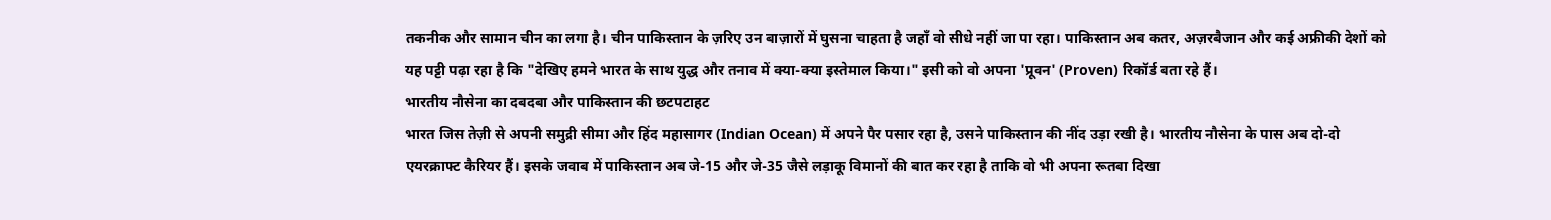तकनीक और सामान चीन का लगा है। चीन पाकिस्तान के ज़रिए उन बाज़ारों में घुसना चाहता है जहाँ वो सीधे नहीं जा पा रहा। पाकिस्तान अब कतर, अज़रबैजान और कई अफ्रीकी देशों को यह पट्टी पढ़ा रहा है कि "देखिए हमने भारत के साथ युद्ध और तनाव में क्या-क्या इस्तेमाल किया।" इसी को वो अपना 'प्रूवन' (Proven) रिकॉर्ड बता रहे हैं।
भारतीय नौसेना का दबदबा और पाकिस्तान की छटपटाहट
भारत जिस तेज़ी से अपनी समुद्री सीमा और हिंद महासागर (Indian Ocean) में अपने पैर पसार रहा है, उसने पाकिस्तान की नींद उड़ा रखी है। भारतीय नौसेना के पास अब दो-दो एयरक्राफ्ट कैरियर हैं। इसके जवाब में पाकिस्तान अब जे-15 और जे-35 जैसे लड़ाकू विमानों की बात कर रहा है ताकि वो भी अपना रूतबा दिखा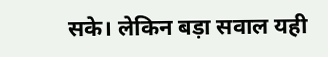सके। लेकिन बड़ा सवाल यही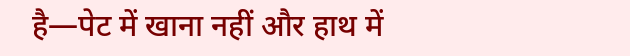है—पेट में खाना नहीं और हाथ में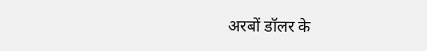अरबों डॉलर के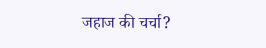जहाज की चर्चा?